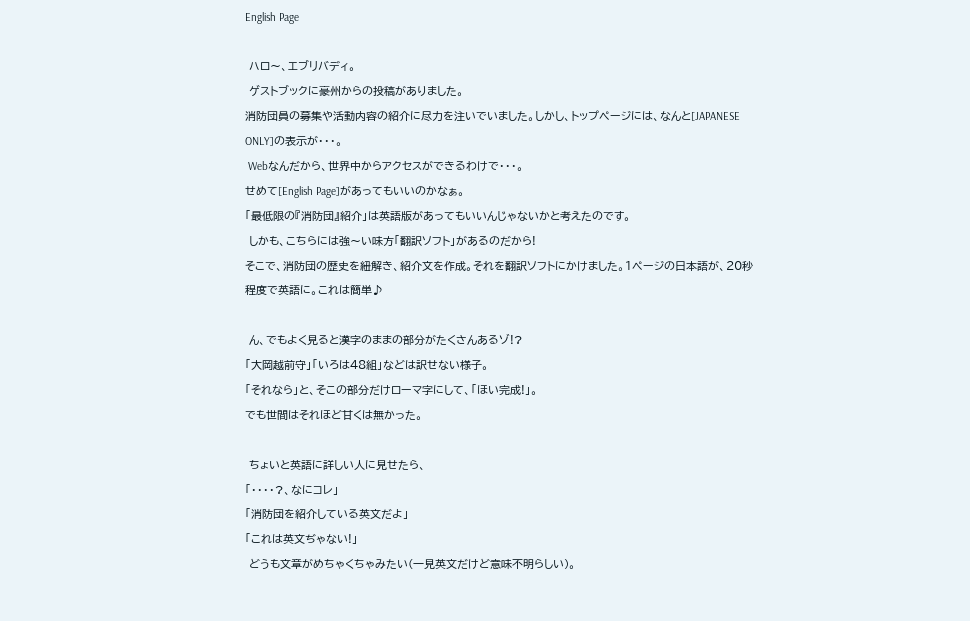English Page

 ハロ〜、エブリバディ。
 ゲストブックに豪州からの投稿がありました。
消防団員の募集や活動内容の紹介に尽力を注いでいました。しかし、トップページには、なんと[JAPANESE ONLY]の表示が・・・。
 Webなんだから、世界中からアクセスができるわけで・・・。
せめて[English Page]があってもいいのかなぁ。
「最低限の『消防団』紹介」は英語版があってもいいんじゃないかと考えたのです。
 しかも、こちらには強〜い味方「翻訳ソフト」があるのだから!
そこで、消防団の歴史を紐解き、紹介文を作成。それを翻訳ソフトにかけました。1ページの日本語が、20秒程度で英語に。これは簡単♪

 ん、でもよく見ると漢字のままの部分がたくさんあるゾ!?
「大岡越前守」「いろは48組」などは訳せない様子。
「それなら」と、そこの部分だけローマ字にして、「ほい完成!」。
でも世間はそれほど甘くは無かった。

 ちょいと英語に詳しい人に見せたら、
「・・・・?、なにコレ」
「消防団を紹介している英文だよ」
「これは英文ぢゃない!」
 どうも文章がめちゃくちゃみたい(一見英文だけど意味不明らしい)。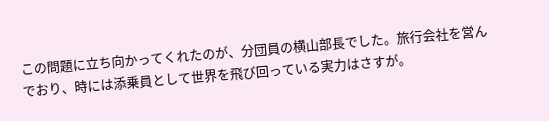この問題に立ち向かってくれたのが、分団員の横山部長でした。旅行会社を営んでおり、時には添乗員として世界を飛び回っている実力はさすが。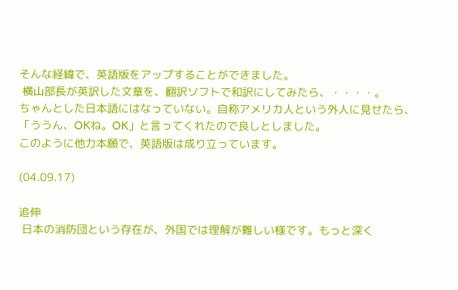そんな経緯で、英語版をアップすることができました。
 横山部長が英訳した文章を、翻訳ソフトで和訳にしてみたら、・・・・。
ちゃんとした日本語にはなっていない。自称アメリカ人という外人に見せたら、
「ううん、OKね。OK」と言ってくれたので良しとしました。
このように他力本願で、英語版は成り立っています。

(04.09.17)

追伸
 日本の消防団という存在が、外国では理解が難しい様です。もっと深く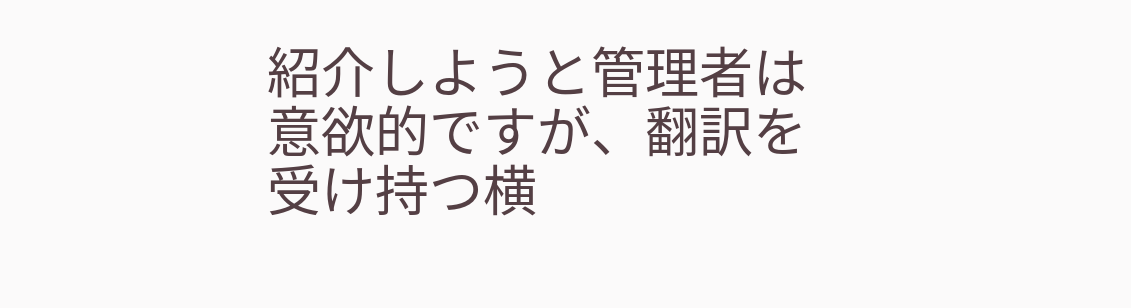紹介しようと管理者は意欲的ですが、翻訳を受け持つ横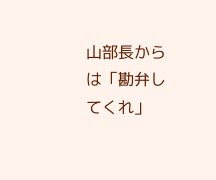山部長からは「勘弁してくれ」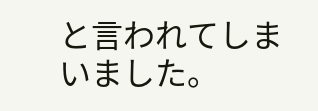と言われてしまいました。